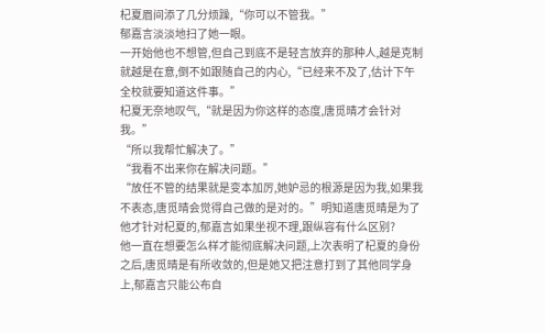杞夏眉间添了几分烦躁,“你可以不管我。”
郁嘉言淡淡地扫了她一眼。
一开始他也不想管,但自己到底不是轻言放弃的那种人,越是克制就越是在意,倒不如跟随自己的内心,“已经来不及了,估计下午全校就要知道这件事。”
杞夏无奈地叹气,“就是因为你这样的态度,唐觅晴才会针对我。”
“所以我帮忙解决了。”
“我看不出来你在解决问题。”
“放任不管的结果就是变本加厉,她妒忌的根源是因为我,如果我不表态,唐觅晴会觉得自己做的是对的。”明知道唐觅晴是为了他才针对杞夏的,郁嘉言如果坐视不理,跟纵容有什么区别?
他一直在想要怎么样才能彻底解决问题,上次表明了杞夏的身份之后,唐觅晴是有所收敛的,但是她又把注意打到了其他同学身上,郁嘉言只能公布自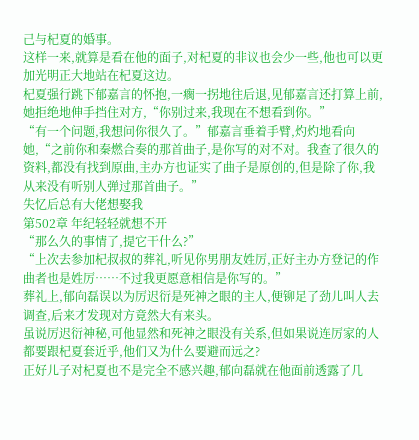己与杞夏的婚事。
这样一来,就算是看在他的面子,对杞夏的非议也会少一些,他也可以更加光明正大地站在杞夏这边。
杞夏强行跳下郁嘉言的怀抱,一瘸一拐地往后退,见郁嘉言还打算上前,她拒绝地伸手挡住对方,“你别过来,我现在不想看到你。”
“有一个问题,我想问你很久了。”郁嘉言垂着手臂,灼灼地看向她,“之前你和秦燃合奏的那首曲子,是你写的对不对。我查了很久的资料,都没有找到原曲,主办方也证实了曲子是原创的,但是除了你,我从来没有听别人弹过那首曲子。”
失忆后总有大佬想娶我
第502章 年纪轻轻就想不开
“那么久的事情了,提它干什么?”
“上次去参加杞叔叔的葬礼,听见你男朋友姓厉,正好主办方登记的作曲者也是姓厉……不过我更愿意相信是你写的。”
葬礼上,郁向磊误以为厉迟衍是死神之眼的主人,便铆足了劲儿叫人去调查,后来才发现对方竟然大有来头。
虽说厉迟衍神秘,可他显然和死神之眼没有关系,但如果说连厉家的人都要跟杞夏套近乎,他们又为什么要避而远之?
正好儿子对杞夏也不是完全不感兴趣,郁向磊就在他面前透露了几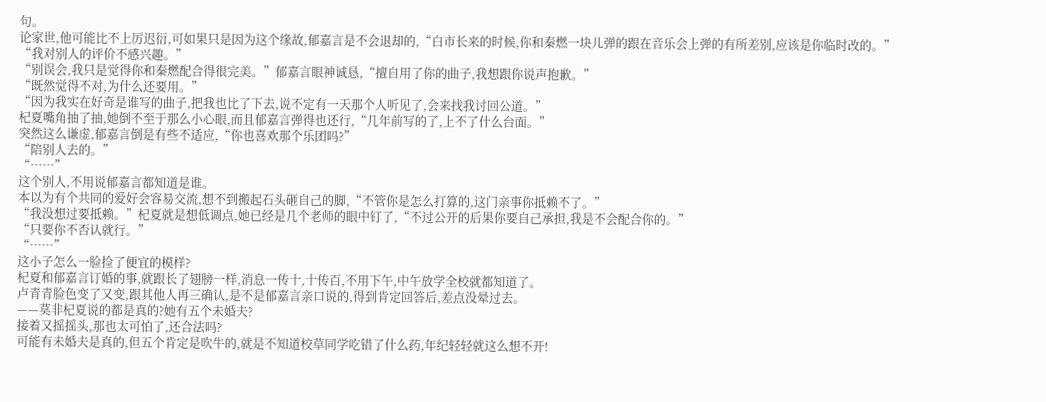句。
论家世,他可能比不上厉迟衍,可如果只是因为这个缘故,郁嘉言是不会退却的,“白市长来的时候,你和秦燃一块儿弹的跟在音乐会上弹的有所差别,应该是你临时改的。”
“我对别人的评价不感兴趣。”
“别误会,我只是觉得你和秦燃配合得很完美。”郁嘉言眼神诚恳,“擅自用了你的曲子,我想跟你说声抱歉。”
“既然觉得不对,为什么还要用。”
“因为我实在好奇是谁写的曲子,把我也比了下去,说不定有一天那个人听见了,会来找我讨回公道。”
杞夏嘴角抽了抽,她倒不至于那么小心眼,而且郁嘉言弹得也还行,“几年前写的了,上不了什么台面。”
突然这么谦虚,郁嘉言倒是有些不适应,“你也喜欢那个乐团吗?”
“陪别人去的。”
“……”
这个别人,不用说郁嘉言都知道是谁。
本以为有个共同的爱好会容易交流,想不到搬起石头砸自己的脚,“不管你是怎么打算的,这门亲事你抵赖不了。”
“我没想过要抵赖。”杞夏就是想低调点,她已经是几个老师的眼中钉了,“不过公开的后果你要自己承担,我是不会配合你的。”
“只要你不否认就行。”
“……”
这小子怎么一脸捡了便宜的模样?
杞夏和郁嘉言订婚的事,就跟长了翅膀一样,消息一传十,十传百,不用下午,中午放学全校就都知道了。
卢青青脸色变了又变,跟其他人再三确认,是不是郁嘉言亲口说的,得到肯定回答后,差点没晕过去。
——莫非杞夏说的都是真的?她有五个未婚夫?
接着又摇摇头,那也太可怕了,还合法吗?
可能有未婚夫是真的,但五个肯定是吹牛的,就是不知道校草同学吃错了什么药,年纪轻轻就这么想不开!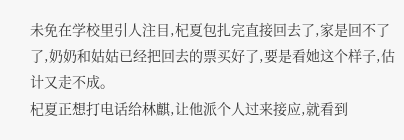未免在学校里引人注目,杞夏包扎完直接回去了,家是回不了了,奶奶和姑姑已经把回去的票买好了,要是看她这个样子,估计又走不成。
杞夏正想打电话给林麒,让他派个人过来接应,就看到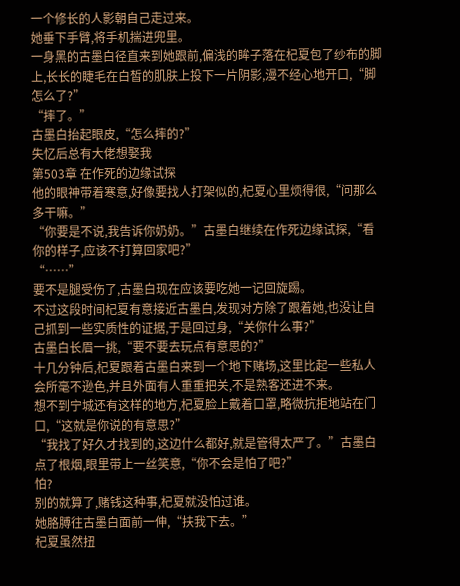一个修长的人影朝自己走过来。
她垂下手臂,将手机揣进兜里。
一身黑的古墨白径直来到她跟前,偏浅的眸子落在杞夏包了纱布的脚上,长长的睫毛在白皙的肌肤上投下一片阴影,漫不经心地开口,“脚怎么了?”
“摔了。”
古墨白抬起眼皮,“怎么摔的?”
失忆后总有大佬想娶我
第503章 在作死的边缘试探
他的眼神带着寒意,好像要找人打架似的,杞夏心里烦得很,“问那么多干嘛。”
“你要是不说,我告诉你奶奶。”古墨白继续在作死边缘试探,“看你的样子,应该不打算回家吧?”
“……”
要不是腿受伤了,古墨白现在应该要吃她一记回旋踢。
不过这段时间杞夏有意接近古墨白,发现对方除了跟着她,也没让自己抓到一些实质性的证据,于是回过身,“关你什么事?”
古墨白长眉一挑,“要不要去玩点有意思的?”
十几分钟后,杞夏跟着古墨白来到一个地下赌场,这里比起一些私人会所毫不逊色,并且外面有人重重把关,不是熟客还进不来。
想不到宁城还有这样的地方,杞夏脸上戴着口罩,略微抗拒地站在门口,“这就是你说的有意思?”
“我找了好久才找到的,这边什么都好,就是管得太严了。”古墨白点了根烟,眼里带上一丝笑意,“你不会是怕了吧?”
怕?
别的就算了,赌钱这种事,杞夏就没怕过谁。
她胳膊往古墨白面前一伸,“扶我下去。”
杞夏虽然扭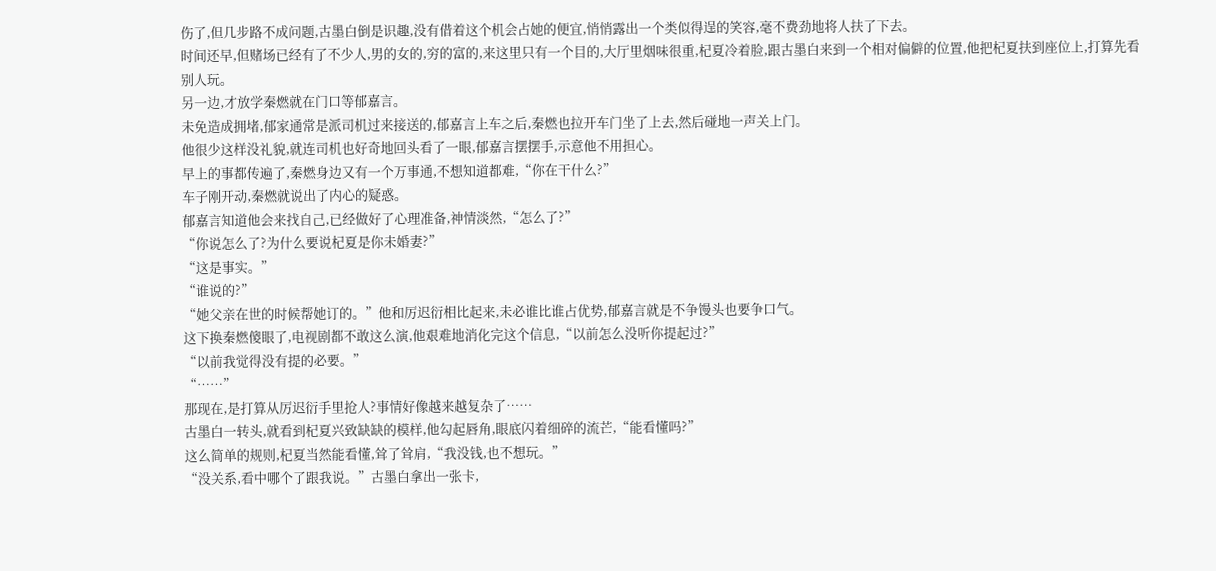伤了,但几步路不成问题,古墨白倒是识趣,没有借着这个机会占她的便宜,悄悄露出一个类似得逞的笑容,毫不费劲地将人扶了下去。
时间还早,但赌场已经有了不少人,男的女的,穷的富的,来这里只有一个目的,大厅里烟味很重,杞夏冷着脸,跟古墨白来到一个相对偏僻的位置,他把杞夏扶到座位上,打算先看别人玩。
另一边,才放学秦燃就在门口等郁嘉言。
未免造成拥堵,郁家通常是派司机过来接送的,郁嘉言上车之后,秦燃也拉开车门坐了上去,然后碰地一声关上门。
他很少这样没礼貌,就连司机也好奇地回头看了一眼,郁嘉言摆摆手,示意他不用担心。
早上的事都传遍了,秦燃身边又有一个万事通,不想知道都难,“你在干什么?”
车子刚开动,秦燃就说出了内心的疑惑。
郁嘉言知道他会来找自己,已经做好了心理准备,神情淡然,“怎么了?”
“你说怎么了?为什么要说杞夏是你未婚妻?”
“这是事实。”
“谁说的?”
“她父亲在世的时候帮她订的。”他和厉迟衍相比起来,未必谁比谁占优势,郁嘉言就是不争馒头也要争口气。
这下换秦燃傻眼了,电视剧都不敢这么演,他艰难地消化完这个信息,“以前怎么没听你提起过?”
“以前我觉得没有提的必要。”
“……”
那现在,是打算从厉迟衍手里抢人?事情好像越来越复杂了……
古墨白一转头,就看到杞夏兴致缺缺的模样,他勾起唇角,眼底闪着细碎的流芒,“能看懂吗?”
这么简单的规则,杞夏当然能看懂,耸了耸肩,“我没钱,也不想玩。”
“没关系,看中哪个了跟我说。”古墨白拿出一张卡,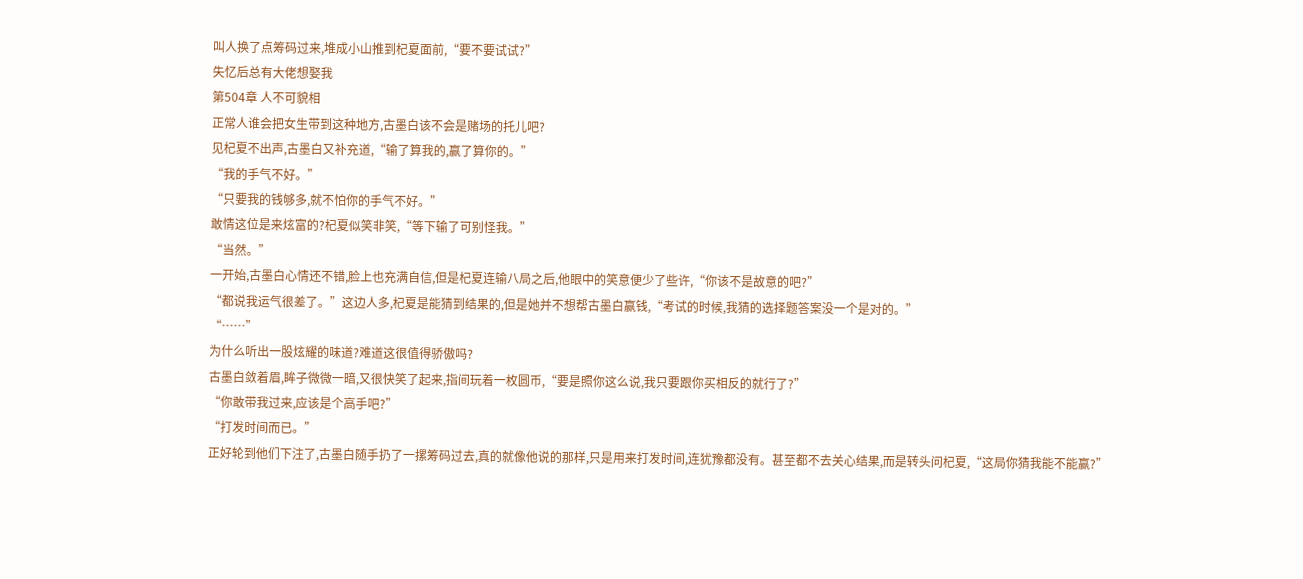叫人换了点筹码过来,堆成小山推到杞夏面前,“要不要试试?”
失忆后总有大佬想娶我
第504章 人不可貌相
正常人谁会把女生带到这种地方,古墨白该不会是赌场的托儿吧?
见杞夏不出声,古墨白又补充道,“输了算我的,赢了算你的。”
“我的手气不好。”
“只要我的钱够多,就不怕你的手气不好。”
敢情这位是来炫富的?杞夏似笑非笑,“等下输了可别怪我。”
“当然。”
一开始,古墨白心情还不错,脸上也充满自信,但是杞夏连输八局之后,他眼中的笑意便少了些许,“你该不是故意的吧?”
“都说我运气很差了。”这边人多,杞夏是能猜到结果的,但是她并不想帮古墨白赢钱,“考试的时候,我猜的选择题答案没一个是对的。”
“……”
为什么听出一股炫耀的味道?难道这很值得骄傲吗?
古墨白敛着眉,眸子微微一暗,又很快笑了起来,指间玩着一枚圆币,“要是照你这么说,我只要跟你买相反的就行了?”
“你敢带我过来,应该是个高手吧?”
“打发时间而已。”
正好轮到他们下注了,古墨白随手扔了一摞筹码过去,真的就像他说的那样,只是用来打发时间,连犹豫都没有。甚至都不去关心结果,而是转头问杞夏,“这局你猜我能不能赢?”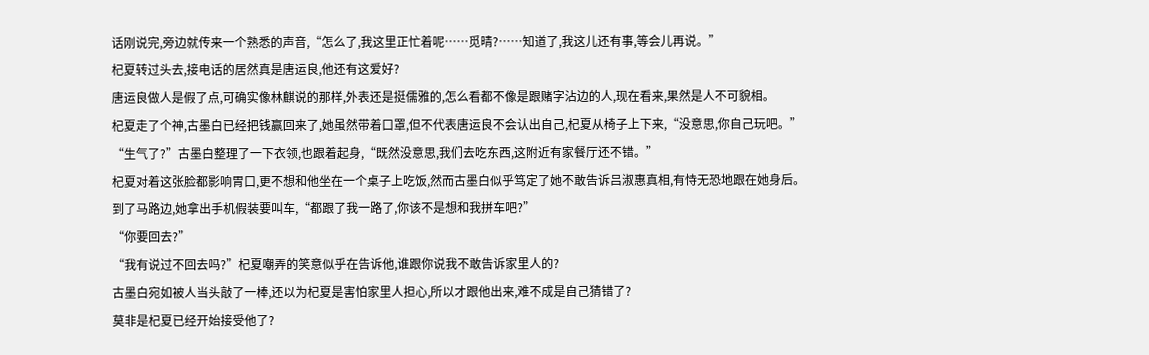话刚说完,旁边就传来一个熟悉的声音,“怎么了,我这里正忙着呢……觅晴?……知道了,我这儿还有事,等会儿再说。”
杞夏转过头去,接电话的居然真是唐运良,他还有这爱好?
唐运良做人是假了点,可确实像林麒说的那样,外表还是挺儒雅的,怎么看都不像是跟赌字沾边的人,现在看来,果然是人不可貌相。
杞夏走了个神,古墨白已经把钱赢回来了,她虽然带着口罩,但不代表唐运良不会认出自己,杞夏从椅子上下来,“没意思,你自己玩吧。”
“生气了?”古墨白整理了一下衣领,也跟着起身,“既然没意思,我们去吃东西,这附近有家餐厅还不错。”
杞夏对着这张脸都影响胃口,更不想和他坐在一个桌子上吃饭,然而古墨白似乎笃定了她不敢告诉吕淑惠真相,有恃无恐地跟在她身后。
到了马路边,她拿出手机假装要叫车,“都跟了我一路了,你该不是想和我拼车吧?”
“你要回去?”
“我有说过不回去吗?”杞夏嘲弄的笑意似乎在告诉他,谁跟你说我不敢告诉家里人的?
古墨白宛如被人当头敲了一棒,还以为杞夏是害怕家里人担心,所以才跟他出来,难不成是自己猜错了?
莫非是杞夏已经开始接受他了?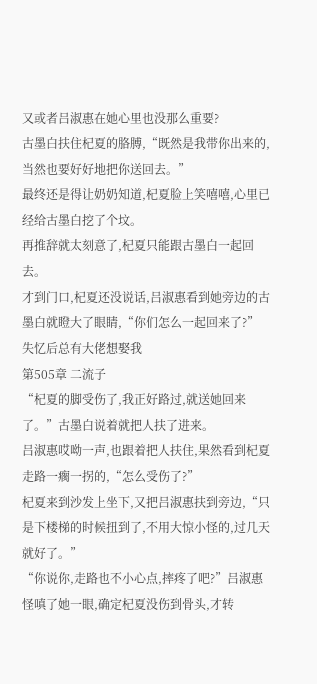又或者吕淑惠在她心里也没那么重要?
古墨白扶住杞夏的胳膊,“既然是我带你出来的,当然也要好好地把你送回去。”
最终还是得让奶奶知道,杞夏脸上笑嘻嘻,心里已经给古墨白挖了个坟。
再推辞就太刻意了,杞夏只能跟古墨白一起回去。
才到门口,杞夏还没说话,吕淑惠看到她旁边的古墨白就瞪大了眼睛,“你们怎么一起回来了?”
失忆后总有大佬想娶我
第505章 二流子
“杞夏的脚受伤了,我正好路过,就送她回来了。”古墨白说着就把人扶了进来。
吕淑惠哎呦一声,也跟着把人扶住,果然看到杞夏走路一瘸一拐的,“怎么受伤了?”
杞夏来到沙发上坐下,又把吕淑惠扶到旁边,“只是下楼梯的时候扭到了,不用大惊小怪的,过几天就好了。”
“你说你,走路也不小心点,摔疼了吧?”吕淑惠怪嗔了她一眼,确定杞夏没伤到骨头,才转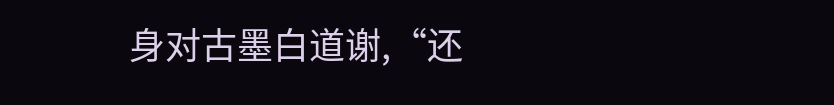身对古墨白道谢,“还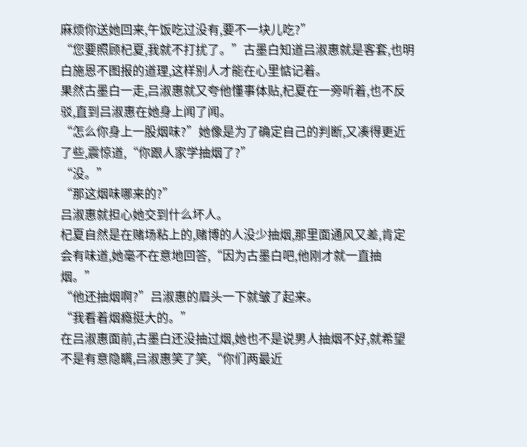麻烦你送她回来,午饭吃过没有,要不一块儿吃?”
“您要照顾杞夏,我就不打扰了。”古墨白知道吕淑惠就是客套,也明白施恩不图报的道理,这样别人才能在心里惦记着。
果然古墨白一走,吕淑惠就又夸他懂事体贴,杞夏在一旁听着,也不反驳,直到吕淑惠在她身上闻了闻。
“怎么你身上一股烟味?”她像是为了确定自己的判断,又凑得更近了些,震惊道,“你跟人家学抽烟了?”
“没。”
“那这烟味哪来的?”
吕淑惠就担心她交到什么坏人。
杞夏自然是在赌场粘上的,赌博的人没少抽烟,那里面通风又差,肯定会有味道,她毫不在意地回答,“因为古墨白吧,他刚才就一直抽烟。”
“他还抽烟啊?”吕淑惠的眉头一下就皱了起来。
“我看着烟瘾挺大的。”
在吕淑惠面前,古墨白还没抽过烟,她也不是说男人抽烟不好,就希望不是有意隐瞒,吕淑惠笑了笑,“你们两最近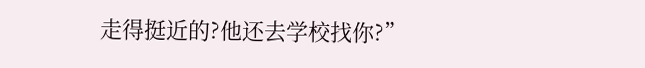走得挺近的?他还去学校找你?”